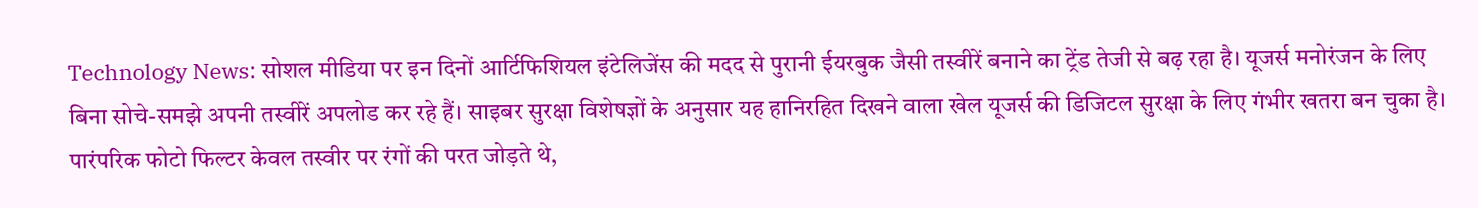Technology News: सोशल मीडिया पर इन दिनों आर्टिफिशियल इंटेलिजेंस की मदद से पुरानी ईयरबुक जैसी तस्वीरें बनाने का ट्रेंड तेजी से बढ़ रहा है। यूजर्स मनोरंजन के लिए बिना सोचे-समझे अपनी तस्वीरें अपलोड कर रहे हैं। साइबर सुरक्षा विशेषज्ञों के अनुसार यह हानिरहित दिखने वाला खेल यूजर्स की डिजिटल सुरक्षा के लिए गंभीर खतरा बन चुका है।
पारंपरिक फोटो फिल्टर केवल तस्वीर पर रंगों की परत जोड़ते थे,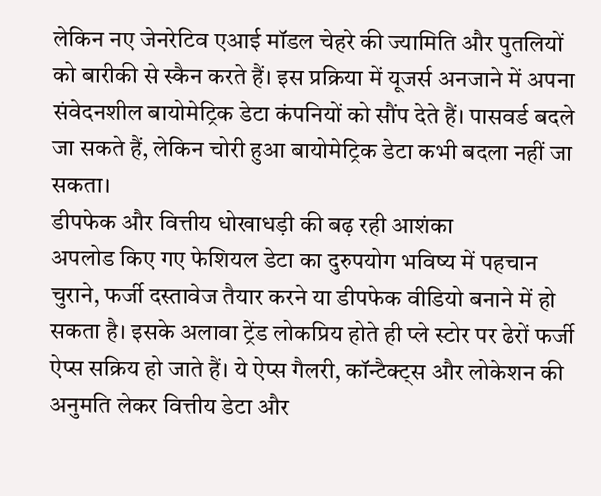लेकिन नए जेनरेटिव एआई मॉडल चेहरे की ज्यामिति और पुतलियों को बारीकी से स्कैन करते हैं। इस प्रक्रिया में यूजर्स अनजाने में अपना संवेदनशील बायोमेट्रिक डेटा कंपनियों को सौंप देते हैं। पासवर्ड बदले जा सकते हैं, लेकिन चोरी हुआ बायोमेट्रिक डेटा कभी बदला नहीं जा सकता।
डीपफेक और वित्तीय धोखाधड़ी की बढ़ रही आशंका
अपलोड किए गए फेशियल डेटा का दुरुपयोग भविष्य में पहचान चुराने, फर्जी दस्तावेज तैयार करने या डीपफेक वीडियो बनाने में हो सकता है। इसके अलावा ट्रेंड लोकप्रिय होते ही प्ले स्टोर पर ढेरों फर्जी ऐप्स सक्रिय हो जाते हैं। ये ऐप्स गैलरी, कॉन्टैक्ट्स और लोकेशन की अनुमति लेकर वित्तीय डेटा और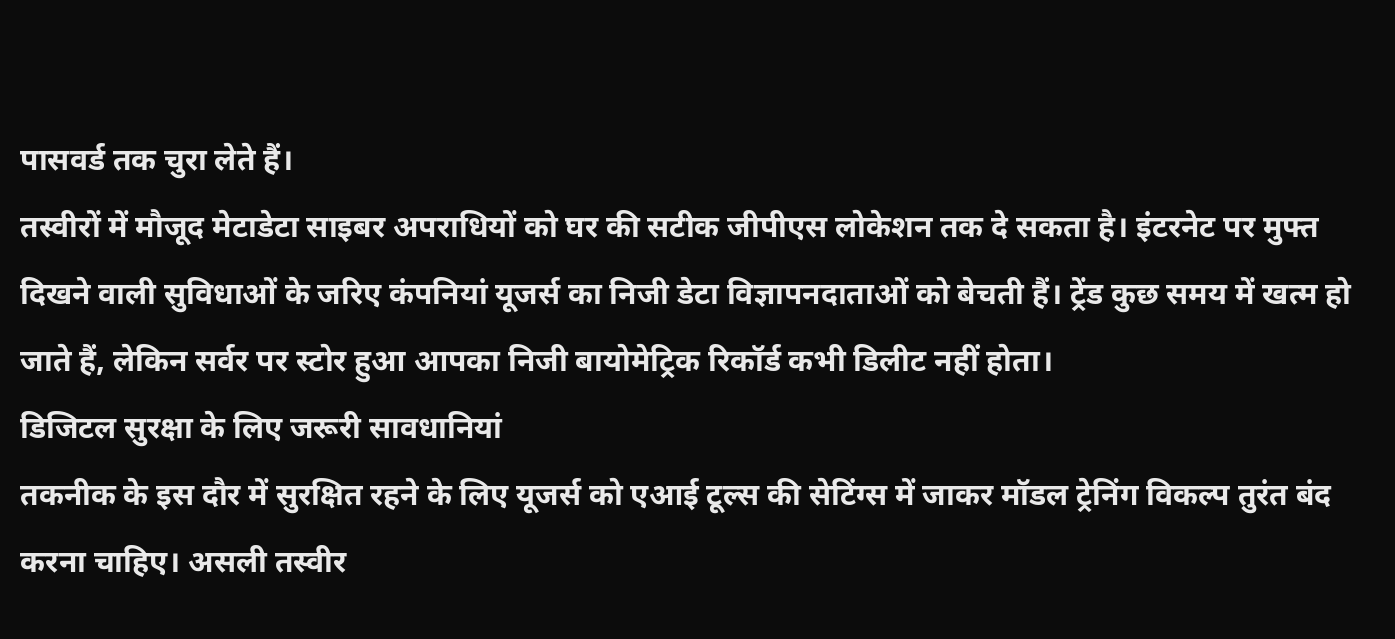पासवर्ड तक चुरा लेते हैं।
तस्वीरों में मौजूद मेटाडेटा साइबर अपराधियों को घर की सटीक जीपीएस लोकेशन तक दे सकता है। इंटरनेट पर मुफ्त दिखने वाली सुविधाओं के जरिए कंपनियां यूजर्स का निजी डेटा विज्ञापनदाताओं को बेचती हैं। ट्रेंड कुछ समय में खत्म हो जाते हैं, लेकिन सर्वर पर स्टोर हुआ आपका निजी बायोमेट्रिक रिकॉर्ड कभी डिलीट नहीं होता।
डिजिटल सुरक्षा के लिए जरूरी सावधानियां
तकनीक के इस दौर में सुरक्षित रहने के लिए यूजर्स को एआई टूल्स की सेटिंग्स में जाकर मॉडल ट्रेनिंग विकल्प तुरंत बंद करना चाहिए। असली तस्वीर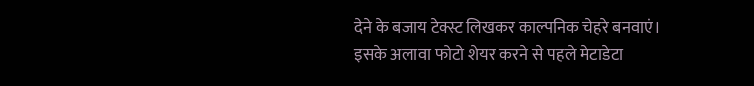देने के बजाय टेक्स्ट लिखकर काल्पनिक चेहरे बनवाएं। इसके अलावा फोटो शेयर करने से पहले मेटाडेटा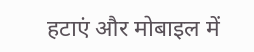हटाएं और मोबाइल में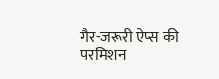गैर-जरूरी ऐप्स की परमिशन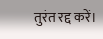तुरंत रद्द करें।